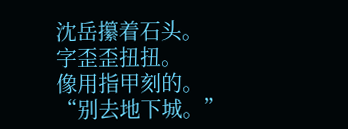沈岳攥着石头。
字歪歪扭扭。
像用指甲刻的。
“别去地下城。”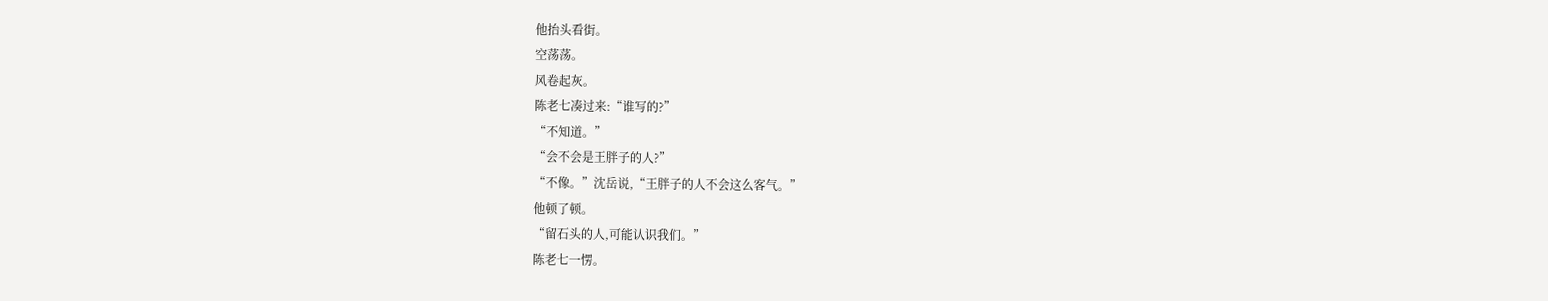他抬头看街。
空荡荡。
风卷起灰。
陈老七凑过来:“谁写的?”
“不知道。”
“会不会是王胖子的人?”
“不像。”沈岳说,“王胖子的人不会这么客气。”
他顿了顿。
“留石头的人,可能认识我们。”
陈老七一愣。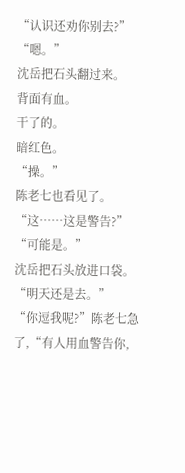“认识还劝你别去?”
“嗯。”
沈岳把石头翻过来。
背面有血。
干了的。
暗红色。
“操。”
陈老七也看见了。
“这……这是警告?”
“可能是。”
沈岳把石头放进口袋。
“明天还是去。”
“你逗我呢?”陈老七急了,“有人用血警告你,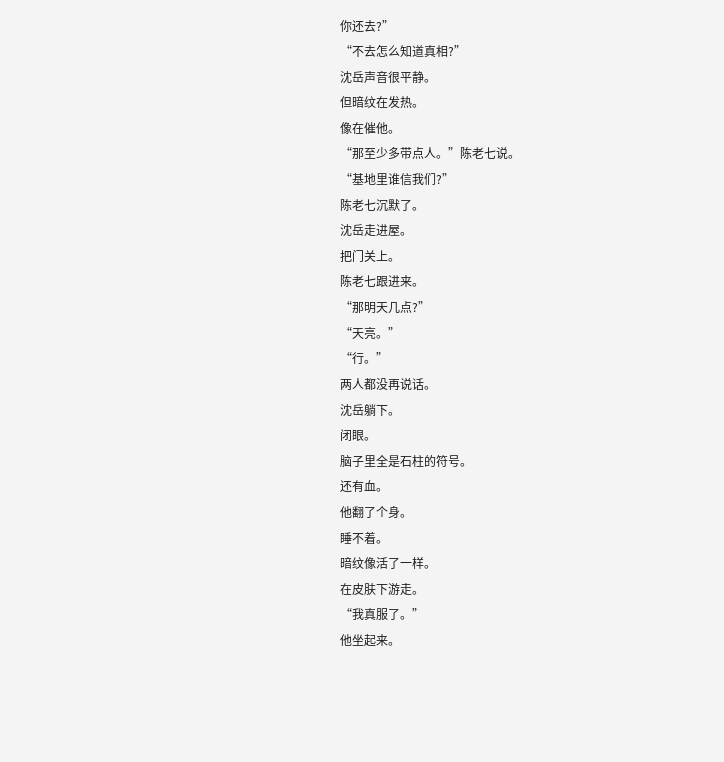你还去?”
“不去怎么知道真相?”
沈岳声音很平静。
但暗纹在发热。
像在催他。
“那至少多带点人。”陈老七说。
“基地里谁信我们?”
陈老七沉默了。
沈岳走进屋。
把门关上。
陈老七跟进来。
“那明天几点?”
“天亮。”
“行。”
两人都没再说话。
沈岳躺下。
闭眼。
脑子里全是石柱的符号。
还有血。
他翻了个身。
睡不着。
暗纹像活了一样。
在皮肤下游走。
“我真服了。”
他坐起来。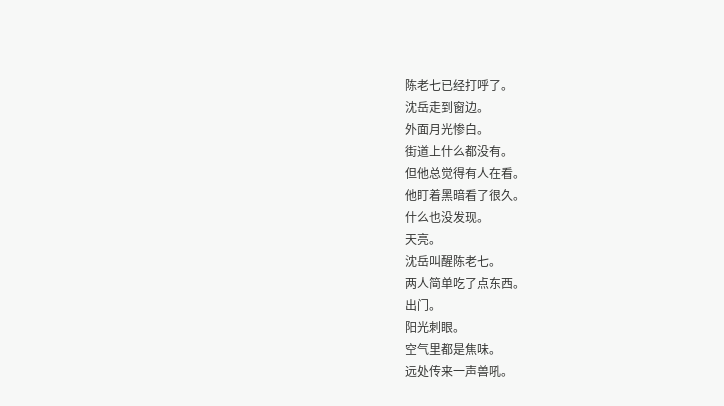陈老七已经打呼了。
沈岳走到窗边。
外面月光惨白。
街道上什么都没有。
但他总觉得有人在看。
他盯着黑暗看了很久。
什么也没发现。
天亮。
沈岳叫醒陈老七。
两人简单吃了点东西。
出门。
阳光刺眼。
空气里都是焦味。
远处传来一声兽吼。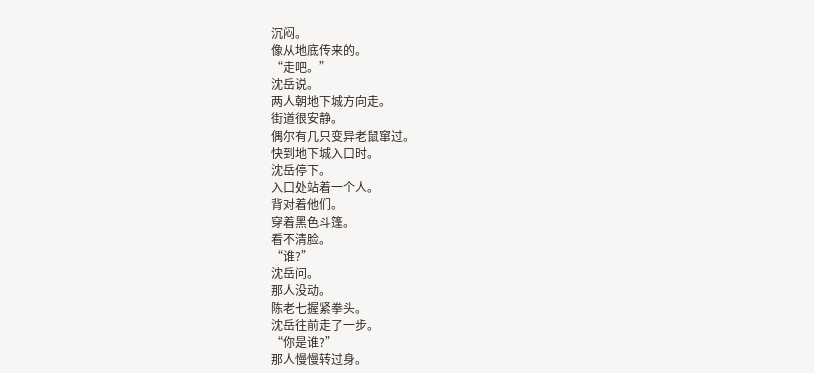沉闷。
像从地底传来的。
“走吧。”
沈岳说。
两人朝地下城方向走。
街道很安静。
偶尔有几只变异老鼠窜过。
快到地下城入口时。
沈岳停下。
入口处站着一个人。
背对着他们。
穿着黑色斗篷。
看不清脸。
“谁?”
沈岳问。
那人没动。
陈老七握紧拳头。
沈岳往前走了一步。
“你是谁?”
那人慢慢转过身。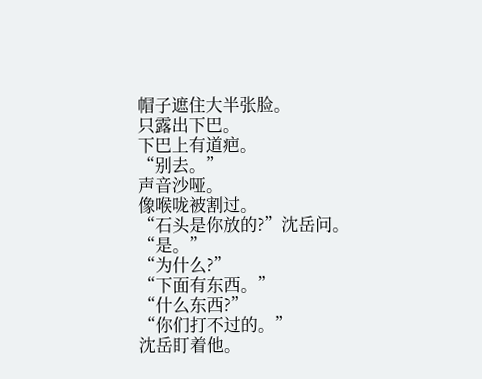帽子遮住大半张脸。
只露出下巴。
下巴上有道疤。
“别去。”
声音沙哑。
像喉咙被割过。
“石头是你放的?”沈岳问。
“是。”
“为什么?”
“下面有东西。”
“什么东西?”
“你们打不过的。”
沈岳盯着他。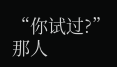“你试过?”
那人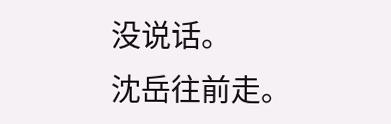没说话。
沈岳往前走。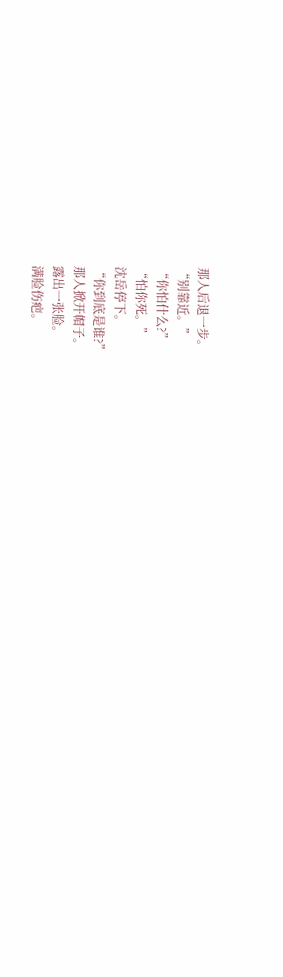那人后退一步。
“别靠近。”
“你怕什么?”
“怕你死。”
沈岳停下。
“你到底是谁?”
那人掀开帽子。
露出一张脸。
满脸伤疤。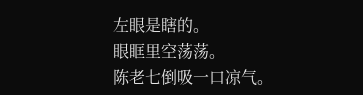左眼是瞎的。
眼眶里空荡荡。
陈老七倒吸一口凉气。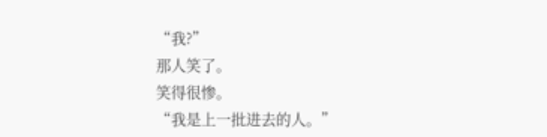“我?”
那人笑了。
笑得很惨。
“我是上一批进去的人。”